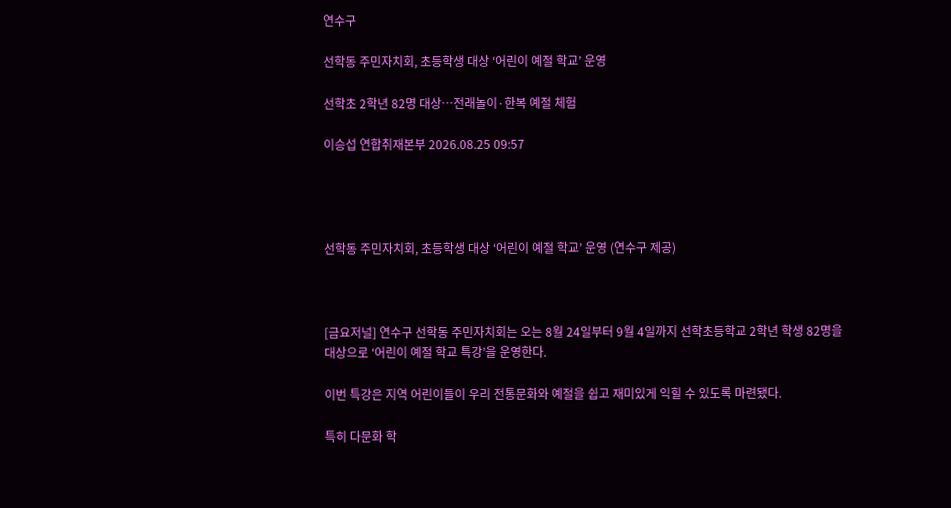연수구

선학동 주민자치회, 초등학생 대상 ‘어린이 예절 학교’ 운영

선학초 2학년 82명 대상…전래놀이·한복 예절 체험

이승섭 연합취재본부 2026.08.25 09:57




선학동 주민자치회, 초등학생 대상 ‘어린이 예절 학교’ 운영 (연수구 제공)



[금요저널] 연수구 선학동 주민자치회는 오는 8월 24일부터 9월 4일까지 선학초등학교 2학년 학생 82명을 대상으로 ‘어린이 예절 학교 특강’을 운영한다.

이번 특강은 지역 어린이들이 우리 전통문화와 예절을 쉽고 재미있게 익힐 수 있도록 마련됐다.

특히 다문화 학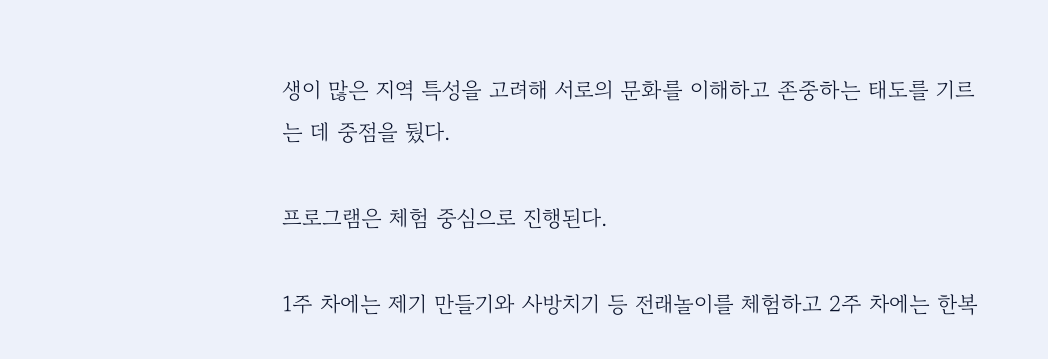생이 많은 지역 특성을 고려해 서로의 문화를 이해하고 존중하는 태도를 기르는 데 중점을 뒀다.

프로그램은 체험 중심으로 진행된다.

1주 차에는 제기 만들기와 사방치기 등 전래놀이를 체험하고 2주 차에는 한복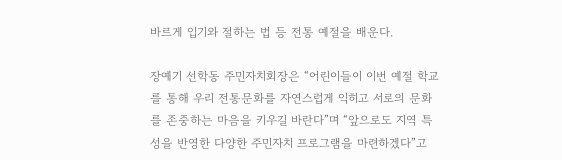바르게 입기와 절하는 법 등 전통 예절을 배운다.

장예기 선학동 주민자치회장은 “어린이들이 이번 예절 학교를 통해 우리 전통문화를 자연스럽게 익히고 서로의 문화를 존중하는 마음을 키우길 바란다”며 “앞으로도 지역 특성을 반영한 다양한 주민자치 프로그램을 마련하겠다”고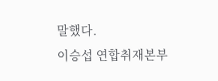말했다.
이승섭 연합취재본부